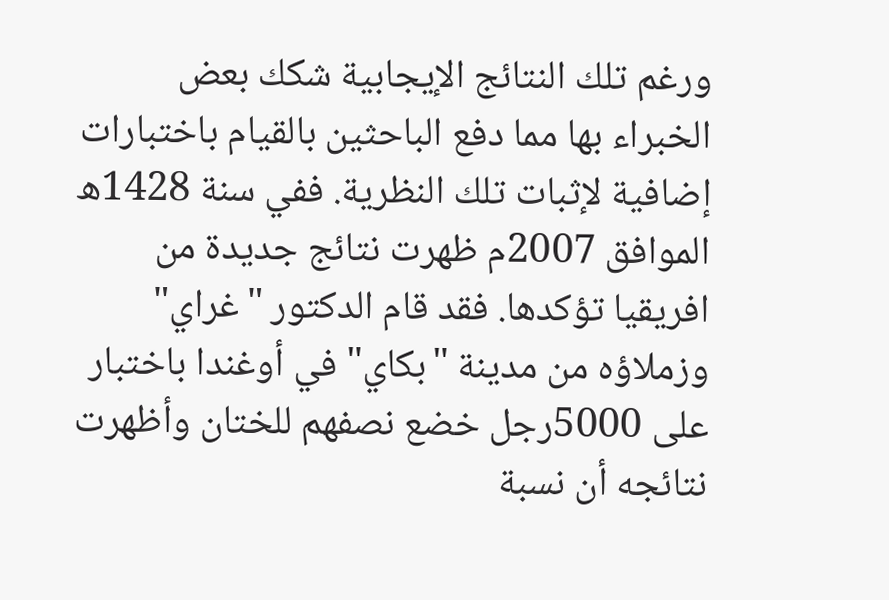ورغم تلك النتائج الإيجابية شكك بعض الخبراء بها مما دفع الباحثين بالقيام باختبارات إضافية لإثبات تلك النظرية. ففي سنة 1428ه الموافق 2007م ظهرت نتائج جديدة من افريقيا تؤكدها. فقد قام الدكتور "غراي" وزملاؤه من مدينة "بكاي" في أوغندا باختبار على 5000رجل خضع نصفهم للختان وأظهرت نتائجه أن نسبة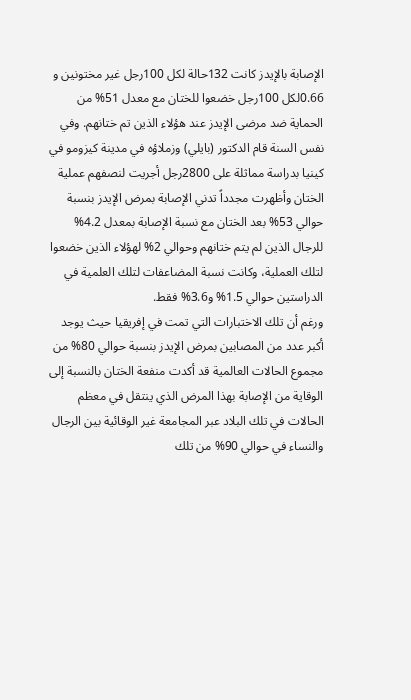الإصابة بالإيدز كانت 132حالة لكل 100رجل غير مختونين و 0.66لكل 100رجل خضعوا للختان مع معدل 51% من الحماية ضد مرضى الإيدز عند هؤلاء الذين تم ختانهم. وفي نفس السنة قام الدكتور (بايلي) وزملاؤه في مدينة كيزومو في كينيا بدراسة مماثلة على 2800رجل أجريت لنصفهم عملية الختان وأظهرت مجدداً تدني الإصابة بمرض الإيدز بنسبة حوالي 53% بعد الختان مع نسبة الإصابة بمعدل 4.2% للرجال الذين لم يتم ختانهم وحوالي 2% لهؤلاء الذين خضعوا لتلك العملية، وكانت نسبة المضاعفات لتلك العلمية في الدراستين حوالي 1.5% و3.6% فقط.
ورغم أن تلك الاختبارات التي تمت في إفريقيا حيث يوجد أكبر عدد من المصابين بمرض الإيدز بنسبة حوالي 80% من مجموع الحالات العالمية قد أكدت منفعة الختان بالنسبة إلى الوقاية من الإصابة بهذا المرض الذي ينتقل في معظم الحالات في تلك البلاد عبر المجامعة غير الوقائية بين الرجال والنساء في حوالي 90% من تلك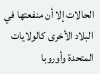الحالات إلا أن منفعتها في البلاد الأخرى كالولايات المتحدة وأوروبا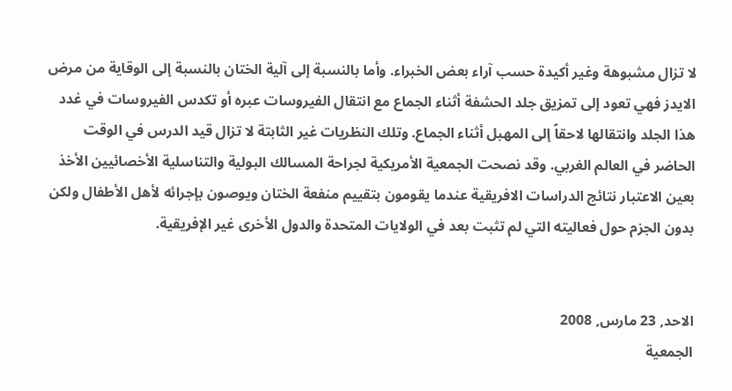لا تزال مشبوهة وغير أكيدة حسب آراء بعض الخبراء. وأما بالنسبة إلى آلية الختان بالنسبة إلى الوقاية من مرض الايدز فهي تعود إلى تمزيق جلد الحشفة أثناء الجماع مع انتقال الفيروسات عبره أو تكدس الفيروسات في غدد هذا الجلد وانتقالها لاحقاً إلى المهبل أثناء الجماع. وتلك النظريات غير الثابتة لا تزال قيد الدرس في الوقت الحاضر في العالم الغربي. وقد نصحت الجمعية الأمريكية لجراحة المسالك البولية والتناسلية الأخصائيين الأخذ بعين الاعتبار نتائج الدراسات الافريقية عندما يقومون بتقييم منفعة الختان ويوصون بإجرائه لأهل الأطفال ولكن بدون الجزم حول فعاليته التي لم تثبت بعد في الولايات المتحدة والدول الأخرى غير الإفريقية.


الاحد, 23 مارس, 2008
الجمعية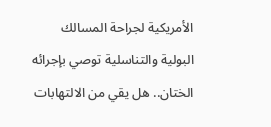الأمريكية لجراحة المسالك
البولية والتناسلية توصي بإجرائه الختان.. هل يقي من الالتهابات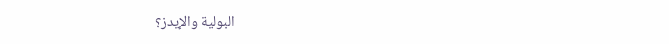البولية والإيدز؟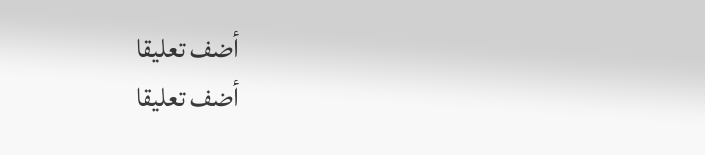أضف تعليقا
أضف تعليقا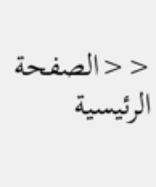<<الصفحة الرئيسية